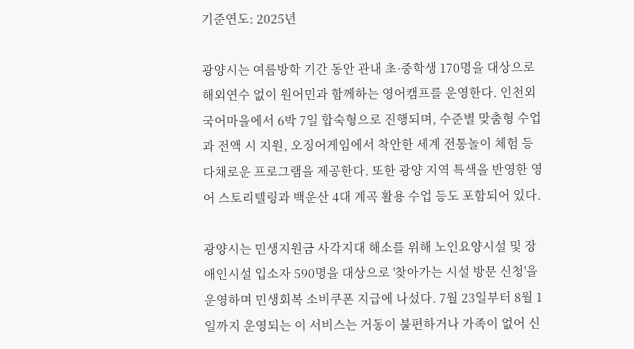기준연도: 2025년

광양시는 여름방학 기간 동안 관내 초·중학생 170명을 대상으로 해외연수 없이 원어민과 함께하는 영어캠프를 운영한다. 인천외국어마을에서 6박 7일 합숙형으로 진행되며, 수준별 맞춤형 수업과 전액 시 지원, 오징어게임에서 착안한 세계 전통놀이 체험 등 다채로운 프로그램을 제공한다. 또한 광양 지역 특색을 반영한 영어 스토리텔링과 백운산 4대 계곡 활용 수업 등도 포함되어 있다.

광양시는 민생지원금 사각지대 해소를 위해 노인요양시설 및 장애인시설 입소자 590명을 대상으로 '찾아가는 시설 방문 신청'을 운영하며 민생회복 소비쿠폰 지급에 나섰다. 7월 23일부터 8월 1일까지 운영되는 이 서비스는 거동이 불편하거나 가족이 없어 신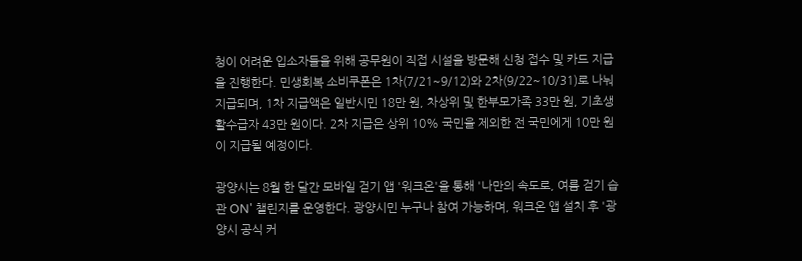청이 어려운 입소자들을 위해 공무원이 직접 시설을 방문해 신청 접수 및 카드 지급을 진행한다. 민생회복 소비쿠폰은 1차(7/21~9/12)와 2차(9/22~10/31)로 나눠 지급되며, 1차 지급액은 일반시민 18만 원, 차상위 및 한부모가족 33만 원, 기초생활수급자 43만 원이다. 2차 지급은 상위 10% 국민을 제외한 전 국민에게 10만 원이 지급될 예정이다.

광양시는 8월 한 달간 모바일 걷기 앱 '워크온'을 통해 '나만의 속도로, 여름 걷기 습관 ON' 챌린지를 운영한다. 광양시민 누구나 참여 가능하며, 워크온 앱 설치 후 '광양시 공식 커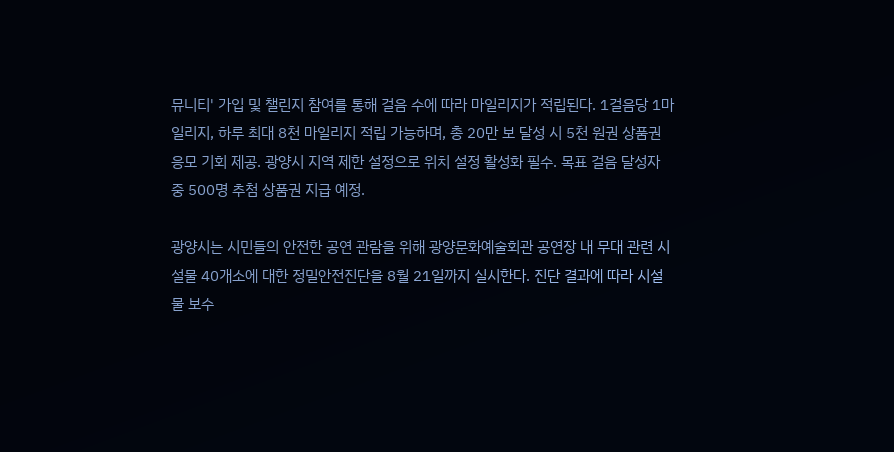뮤니티' 가입 및 챌린지 참여를 통해 걸음 수에 따라 마일리지가 적립된다. 1걸음당 1마일리지, 하루 최대 8천 마일리지 적립 가능하며, 총 20만 보 달성 시 5천 원권 상품권 응모 기회 제공. 광양시 지역 제한 설정으로 위치 설정 활성화 필수. 목표 걸음 달성자 중 500명 추첨 상품권 지급 예정.

광양시는 시민들의 안전한 공연 관람을 위해 광양문화예술회관 공연장 내 무대 관련 시설물 40개소에 대한 정밀안전진단을 8월 21일까지 실시한다. 진단 결과에 따라 시설물 보수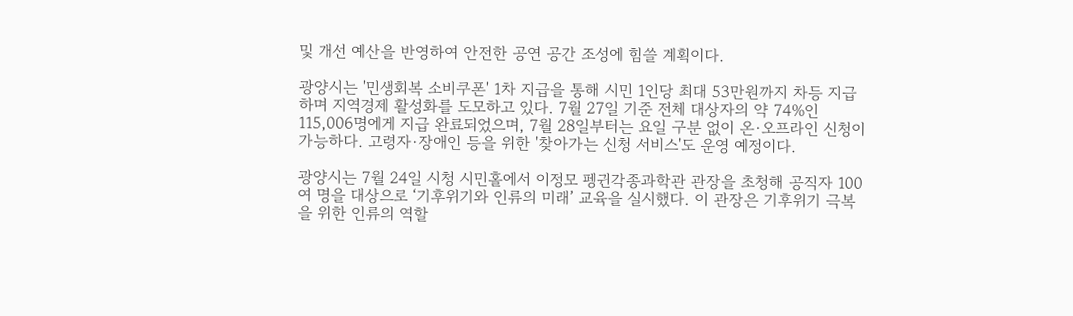및 개선 예산을 반영하여 안전한 공연 공간 조성에 힘쓸 계획이다.

광양시는 '민생회복 소비쿠폰' 1차 지급을 통해 시민 1인당 최대 53만원까지 차등 지급하며 지역경제 활성화를 도모하고 있다. 7월 27일 기준 전체 대상자의 약 74%인 115,006명에게 지급 완료되었으며, 7월 28일부터는 요일 구분 없이 온·오프라인 신청이 가능하다. 고령자·장애인 등을 위한 '찾아가는 신청 서비스'도 운영 예정이다.

광양시는 7월 24일 시청 시민홀에서 이정모 펭귄각종과학관 관장을 초청해 공직자 100여 명을 대상으로 ‘기후위기와 인류의 미래’ 교육을 실시했다. 이 관장은 기후위기 극복을 위한 인류의 역할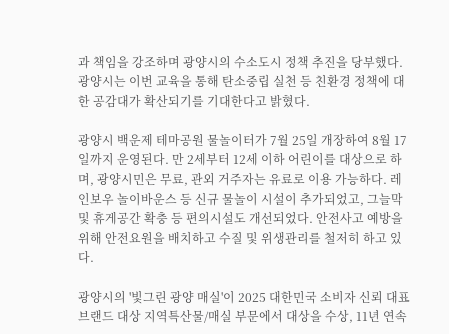과 책임을 강조하며 광양시의 수소도시 정책 추진을 당부했다. 광양시는 이번 교육을 통해 탄소중립 실천 등 친환경 정책에 대한 공감대가 확산되기를 기대한다고 밝혔다.

광양시 백운제 테마공원 물놀이터가 7월 25일 개장하여 8월 17일까지 운영된다. 만 2세부터 12세 이하 어린이를 대상으로 하며, 광양시민은 무료, 관외 거주자는 유료로 이용 가능하다. 레인보우 놀이바운스 등 신규 물놀이 시설이 추가되었고, 그늘막 및 휴게공간 확충 등 편의시설도 개선되었다. 안전사고 예방을 위해 안전요원을 배치하고 수질 및 위생관리를 철저히 하고 있다.

광양시의 '빛그린 광양 매실'이 2025 대한민국 소비자 신뢰 대표브랜드 대상 지역특산물/매실 부문에서 대상을 수상, 11년 연속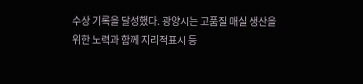수상 기록을 달성했다. 광양시는 고품질 매실 생산을 위한 노력과 함께 지리적표시 등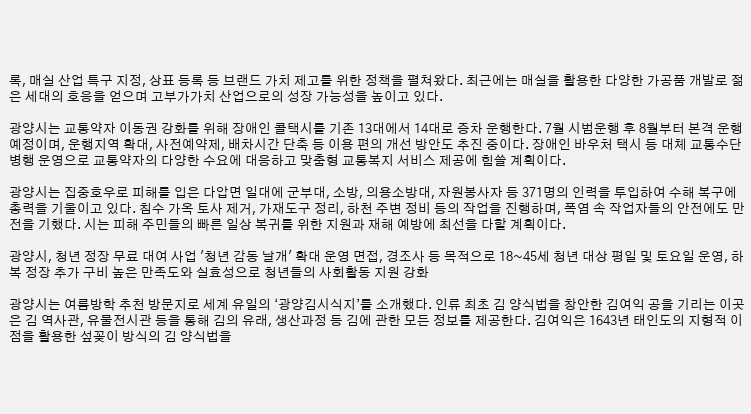록, 매실 산업 특구 지정, 상표 등록 등 브랜드 가치 제고를 위한 정책을 펼쳐왔다. 최근에는 매실을 활용한 다양한 가공품 개발로 젊은 세대의 호응을 얻으며 고부가가치 산업으로의 성장 가능성을 높이고 있다.

광양시는 교통약자 이동권 강화를 위해 장애인 콜택시를 기존 13대에서 14대로 증차 운행한다. 7월 시범운행 후 8월부터 본격 운행 예정이며, 운행지역 확대, 사전예약제, 배차시간 단축 등 이용 편의 개선 방안도 추진 중이다. 장애인 바우처 택시 등 대체 교통수단 병행 운영으로 교통약자의 다양한 수요에 대응하고 맞춤형 교통복지 서비스 제공에 힘쓸 계획이다.

광양시는 집중호우로 피해를 입은 다압면 일대에 군부대, 소방, 의용소방대, 자원봉사자 등 371명의 인력을 투입하여 수해 복구에 총력을 기울이고 있다. 침수 가옥 토사 제거, 가재도구 정리, 하천 주변 정비 등의 작업을 진행하며, 폭염 속 작업자들의 안전에도 만전을 기했다. 시는 피해 주민들의 빠른 일상 복귀를 위한 지원과 재해 예방에 최선을 다할 계획이다.

광양시, 청년 정장 무료 대여 사업 '청년 감동 날개' 확대 운영 면접, 경조사 등 목적으로 18~45세 청년 대상 평일 및 토요일 운영, 하복 정장 추가 구비 높은 만족도와 실효성으로 청년들의 사회활동 지원 강화

광양시는 여름방학 추천 방문지로 세계 유일의 ‘광양김시식지’를 소개했다. 인류 최초 김 양식법을 창안한 김여익 공을 기리는 이곳은 김 역사관, 유물전시관 등을 통해 김의 유래, 생산과정 등 김에 관한 모든 정보를 제공한다. 김여익은 1643년 태인도의 지형적 이점을 활용한 섶꽂이 방식의 김 양식법을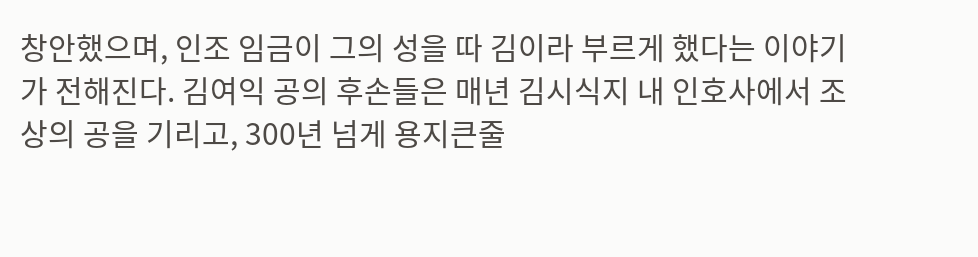창안했으며, 인조 임금이 그의 성을 따 김이라 부르게 했다는 이야기가 전해진다. 김여익 공의 후손들은 매년 김시식지 내 인호사에서 조상의 공을 기리고, 300년 넘게 용지큰줄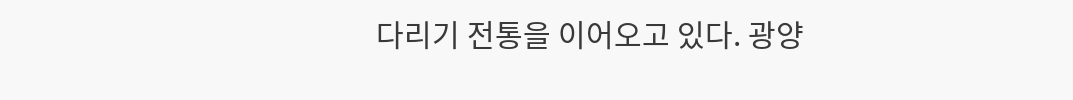다리기 전통을 이어오고 있다. 광양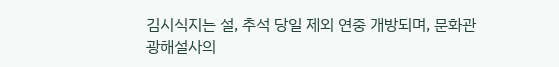김시식지는 설, 추석 당일 제외 연중 개방되며, 문화관광해설사의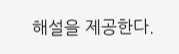해설을 제공한다.